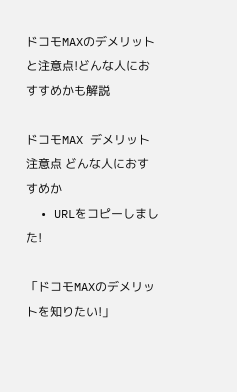ドコモMAXのデメリットと注意点!どんな人におすすめかも解説

ドコモMAX デメリット 注意点 どんな人におすすめか
  • URLをコピーしました!

「ドコモMAXのデメリットを知りたい!」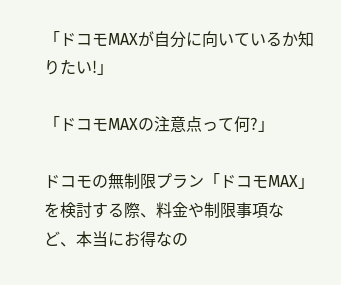「ドコモMAXが自分に向いているか知りたい!」

「ドコモMAXの注意点って何?」

ドコモの無制限プラン「ドコモMAX」を検討する際、料金や制限事項など、本当にお得なの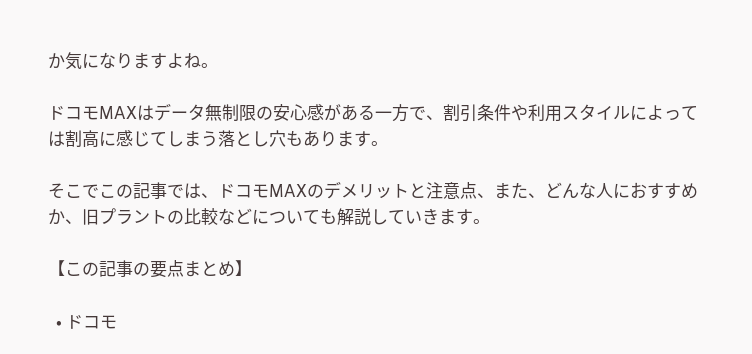か気になりますよね。

ドコモMAXはデータ無制限の安心感がある一方で、割引条件や利用スタイルによっては割高に感じてしまう落とし穴もあります。

そこでこの記事では、ドコモMAXのデメリットと注意点、また、どんな人におすすめか、旧プラントの比較などについても解説していきます。

【この記事の要点まとめ】

  • ドコモ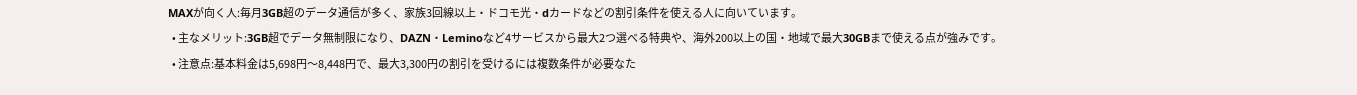MAXが向く人:毎月3GB超のデータ通信が多く、家族3回線以上・ドコモ光・dカードなどの割引条件を使える人に向いています。
  • 主なメリット:3GB超でデータ無制限になり、DAZN・Leminoなど4サービスから最大2つ選べる特典や、海外200以上の国・地域で最大30GBまで使える点が強みです。
  • 注意点:基本料金は5,698円〜8,448円で、最大3,300円の割引を受けるには複数条件が必要なた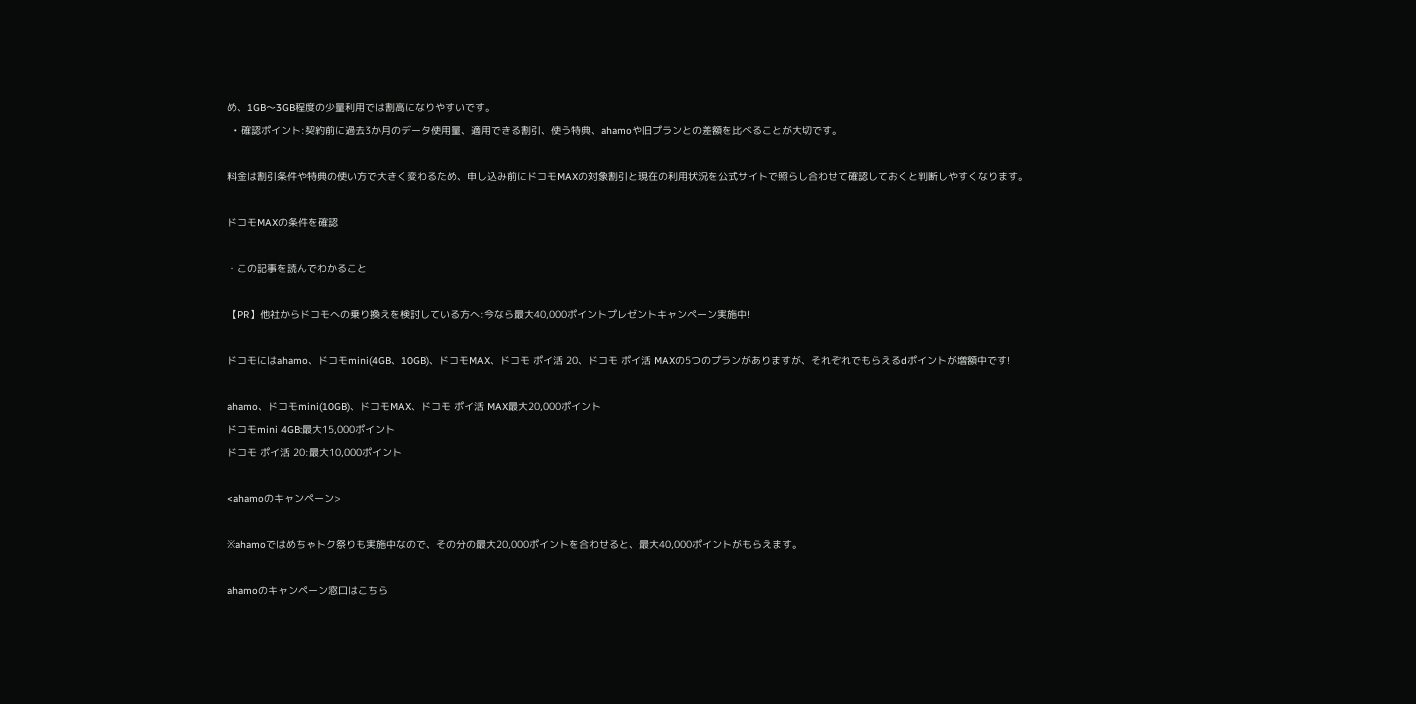め、1GB〜3GB程度の少量利用では割高になりやすいです。
  • 確認ポイント:契約前に過去3か月のデータ使用量、適用できる割引、使う特典、ahamoや旧プランとの差額を比べることが大切です。

料金は割引条件や特典の使い方で大きく変わるため、申し込み前にドコモMAXの対象割引と現在の利用状況を公式サイトで照らし合わせて確認しておくと判断しやすくなります。

ドコモMAXの条件を確認

・この記事を読んでわかること

【PR】他社からドコモへの乗り換えを検討している方へ:今なら最大40,000ポイントプレゼントキャンペーン実施中!

ドコモにはahamo、ドコモmini(4GB、10GB)、ドコモMAX、ドコモ ポイ活 20、ドコモ ポイ活 MAXの5つのプランがありますが、それぞれでもらえるdポイントが増額中です!

ahamo、ドコモmini(10GB)、ドコモMAX、ドコモ ポイ活 MAX最大20,000ポイント
ドコモmini 4GB:最大15,000ポイント
ドコモ ポイ活 20:最大10,000ポイント

<ahamoのキャンペーン>

※ahamoではめちゃトク祭りも実施中なので、その分の最大20,000ポイントを合わせると、最大40,000ポイントがもらえます。

ahamoのキャンペーン窓口はこちら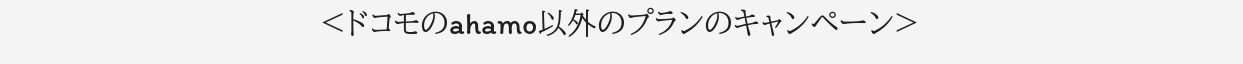<ドコモのahamo以外のプランのキャンペーン>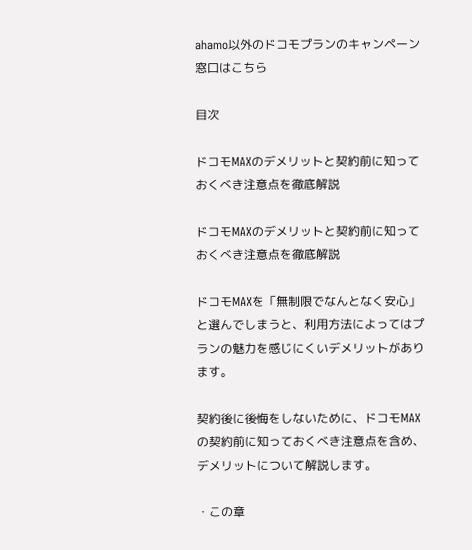ahamo以外のドコモプランのキャンペーン窓口はこちら

目次

ドコモMAXのデメリットと契約前に知っておくべき注意点を徹底解説

ドコモMAXのデメリットと契約前に知っておくべき注意点を徹底解説

ドコモMAXを「無制限でなんとなく安心」と選んでしまうと、利用方法によってはプランの魅力を感じにくいデメリットがあります。

契約後に後悔をしないために、ドコモMAXの契約前に知っておくべき注意点を含め、デメリットについて解説します。

・この章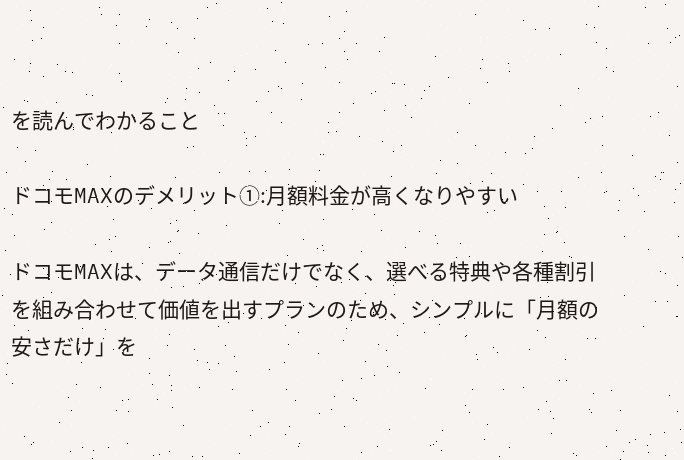を読んでわかること

ドコモMAXのデメリット①:月額料金が高くなりやすい

ドコモMAXは、データ通信だけでなく、選べる特典や各種割引を組み合わせて価値を出すプランのため、シンプルに「月額の安さだけ」を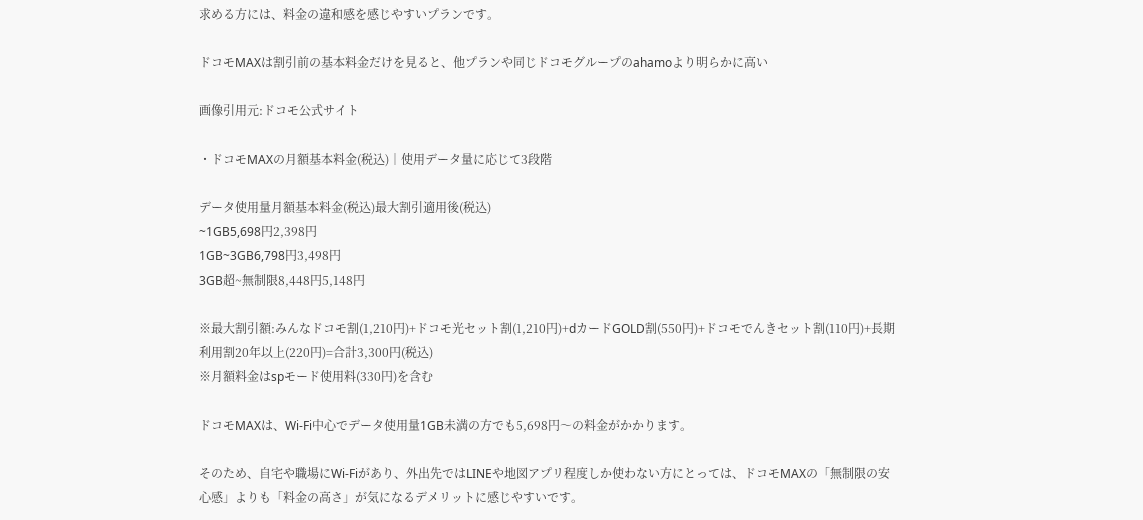求める方には、料金の違和感を感じやすいプランです。

ドコモMAXは割引前の基本料金だけを見ると、他プランや同じドコモグループのahamoより明らかに高い

画像引用元:ドコモ公式サイト

・ドコモMAXの月額基本料金(税込)│使用データ量に応じて3段階

データ使用量月額基本料金(税込)最大割引適用後(税込)
~1GB5,698円2,398円
1GB~3GB6,798円3,498円
3GB超~無制限8,448円5,148円

※最大割引額:みんなドコモ割(1,210円)+ドコモ光セット割(1,210円)+dカードGOLD割(550円)+ドコモでんきセット割(110円)+長期利用割20年以上(220円)=合計3,300円(税込)
※月額料金はspモード使用料(330円)を含む

ドコモMAXは、Wi-Fi中心でデータ使用量1GB未満の方でも5,698円〜の料金がかかります。

そのため、自宅や職場にWi-Fiがあり、外出先ではLINEや地図アプリ程度しか使わない方にとっては、ドコモMAXの「無制限の安心感」よりも「料金の高さ」が気になるデメリットに感じやすいです。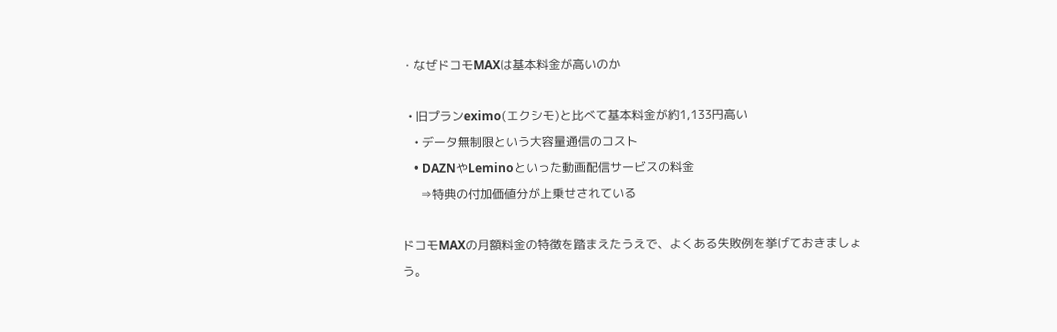・なぜドコモMAXは基本料金が高いのか

  • 旧プランeximo(エクシモ)と比べて基本料金が約1,133円高い
    • データ無制限という大容量通信のコスト
    • DAZNやLeminoといった動画配信サービスの料金
      ⇒特典の付加価値分が上乗せされている

ドコモMAXの月額料金の特徴を踏まえたうえで、よくある失敗例を挙げておきましょう。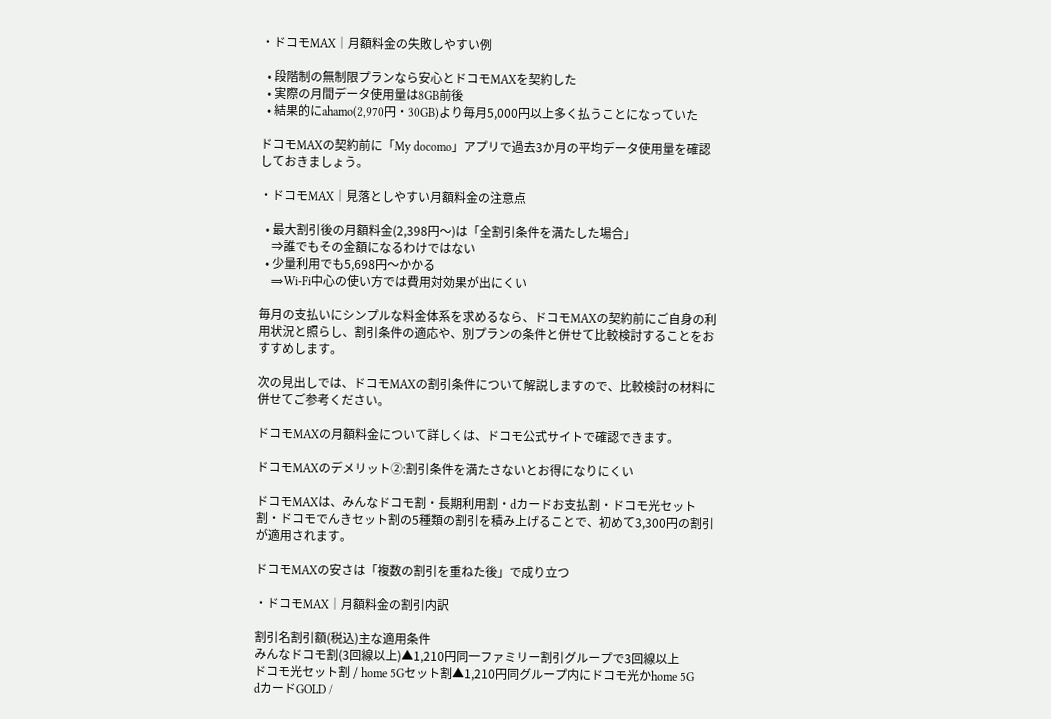・ドコモMAX│月額料金の失敗しやすい例

  • 段階制の無制限プランなら安心とドコモMAXを契約した
  • 実際の月間データ使用量は8GB前後
  • 結果的にahamo(2,970円・30GB)より毎月5,000円以上多く払うことになっていた

ドコモMAXの契約前に「My docomo」アプリで過去3か月の平均データ使用量を確認しておきましょう。

・ドコモMAX│見落としやすい月額料金の注意点

  • 最大割引後の月額料金(2,398円〜)は「全割引条件を満たした場合」
    ⇒誰でもその金額になるわけではない
  • 少量利用でも5,698円〜かかる
    ⇒Wi-Fi中心の使い方では費用対効果が出にくい

毎月の支払いにシンプルな料金体系を求めるなら、ドコモMAXの契約前にご自身の利用状況と照らし、割引条件の適応や、別プランの条件と併せて比較検討することをおすすめします。

次の見出しでは、ドコモMAXの割引条件について解説しますので、比較検討の材料に併せてご参考ください。

ドコモMAXの月額料金について詳しくは、ドコモ公式サイトで確認できます。

ドコモMAXのデメリット②:割引条件を満たさないとお得になりにくい

ドコモMAXは、みんなドコモ割・長期利用割・dカードお支払割・ドコモ光セット割・ドコモでんきセット割の5種類の割引を積み上げることで、初めて3,300円の割引が適用されます。

ドコモMAXの安さは「複数の割引を重ねた後」で成り立つ

・ドコモMAX│月額料金の割引内訳

割引名割引額(税込)主な適用条件
みんなドコモ割(3回線以上)▲1,210円同一ファミリー割引グループで3回線以上
ドコモ光セット割 / home 5Gセット割▲1,210円同グループ内にドコモ光かhome 5G
dカードGOLD /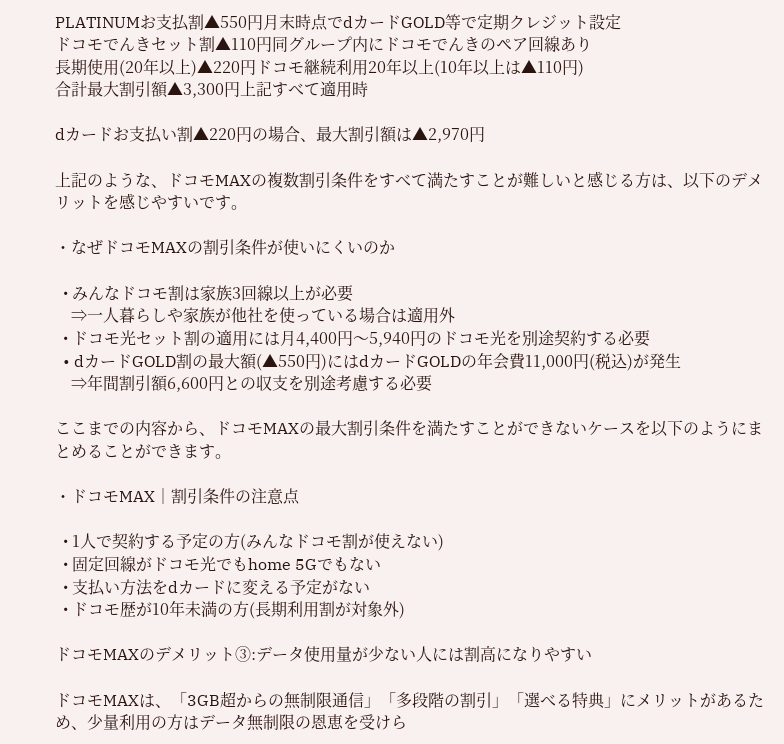PLATINUMお支払割▲550円月末時点でdカードGOLD等で定期クレジット設定
ドコモでんきセット割▲110円同グループ内にドコモでんきのペア回線あり
長期使用(20年以上)▲220円ドコモ継続利用20年以上(10年以上は▲110円)
合計最大割引額▲3,300円上記すべて適用時

dカードお支払い割▲220円の場合、最大割引額は▲2,970円

上記のような、ドコモMAXの複数割引条件をすべて満たすことが難しいと感じる方は、以下のデメリットを感じやすいです。

・なぜドコモMAXの割引条件が使いにくいのか

  • みんなドコモ割は家族3回線以上が必要
    ⇒一人暮らしや家族が他社を使っている場合は適用外
  • ドコモ光セット割の適用には月4,400円〜5,940円のドコモ光を別途契約する必要
  • dカードGOLD割の最大額(▲550円)にはdカードGOLDの年会費11,000円(税込)が発生
    ⇒年間割引額6,600円との収支を別途考慮する必要

ここまでの内容から、ドコモMAXの最大割引条件を満たすことができないケースを以下のようにまとめることができます。

・ドコモMAX│割引条件の注意点

  • 1人で契約する予定の方(みんなドコモ割が使えない)
  • 固定回線がドコモ光でもhome 5Gでもない
  • 支払い方法をdカードに変える予定がない
  • ドコモ歴が10年未満の方(長期利用割が対象外)

ドコモMAXのデメリット③:データ使用量が少ない人には割高になりやすい

ドコモMAXは、「3GB超からの無制限通信」「多段階の割引」「選べる特典」にメリットがあるため、少量利用の方はデータ無制限の恩恵を受けら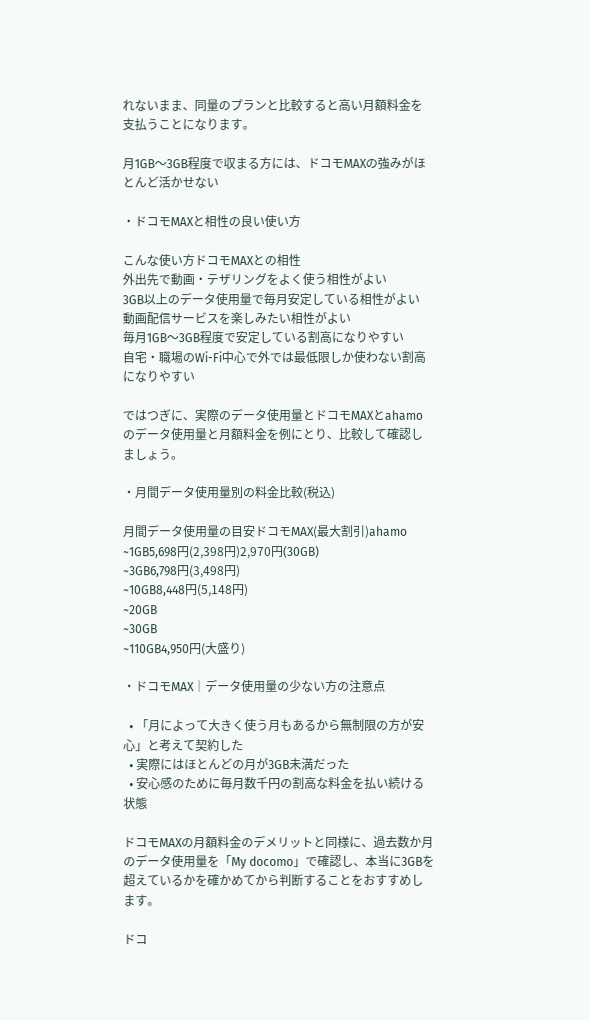れないまま、同量のプランと比較すると高い月額料金を支払うことになります。

月1GB〜3GB程度で収まる方には、ドコモMAXの強みがほとんど活かせない

・ドコモMAXと相性の良い使い方

こんな使い方ドコモMAXとの相性
外出先で動画・テザリングをよく使う相性がよい
3GB以上のデータ使用量で毎月安定している相性がよい
動画配信サービスを楽しみたい相性がよい
毎月1GB〜3GB程度で安定している割高になりやすい
自宅・職場のWi-Fi中心で外では最低限しか使わない割高になりやすい

ではつぎに、実際のデータ使用量とドコモMAXとahamoのデータ使用量と月額料金を例にとり、比較して確認しましょう。

・月間データ使用量別の料金比較(税込)

月間データ使用量の目安ドコモMAX(最大割引)ahamo
~1GB5,698円(2,398円)2,970円(30GB)
~3GB6,798円(3,498円)
~10GB8,448円(5,148円)
~20GB
~30GB
~110GB4,950円(大盛り)

・ドコモMAX│データ使用量の少ない方の注意点

  • 「月によって大きく使う月もあるから無制限の方が安心」と考えて契約した
  • 実際にはほとんどの月が3GB未満だった
  • 安心感のために毎月数千円の割高な料金を払い続ける状態

ドコモMAXの月額料金のデメリットと同様に、過去数か月のデータ使用量を「My docomo」で確認し、本当に3GBを超えているかを確かめてから判断することをおすすめします。

ドコ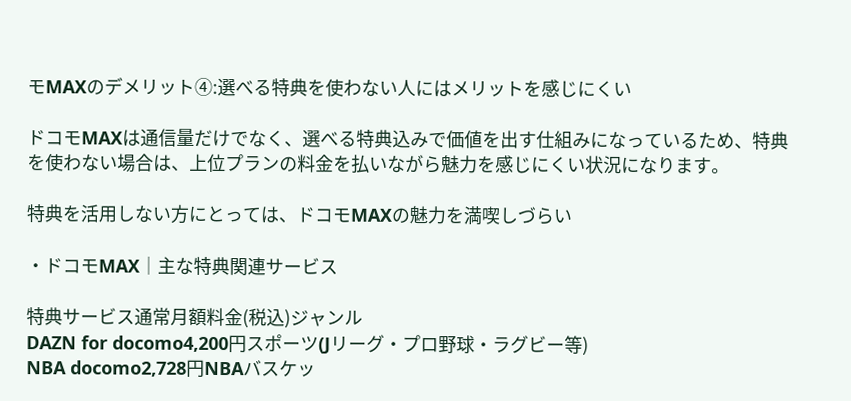モMAXのデメリット④:選べる特典を使わない人にはメリットを感じにくい

ドコモMAXは通信量だけでなく、選べる特典込みで価値を出す仕組みになっているため、特典を使わない場合は、上位プランの料金を払いながら魅力を感じにくい状況になります。

特典を活用しない方にとっては、ドコモMAXの魅力を満喫しづらい

・ドコモMAX│主な特典関連サービス

特典サービス通常月額料金(税込)ジャンル
DAZN for docomo4,200円スポーツ(Jリーグ・プロ野球・ラグビー等)
NBA docomo2,728円NBAバスケッ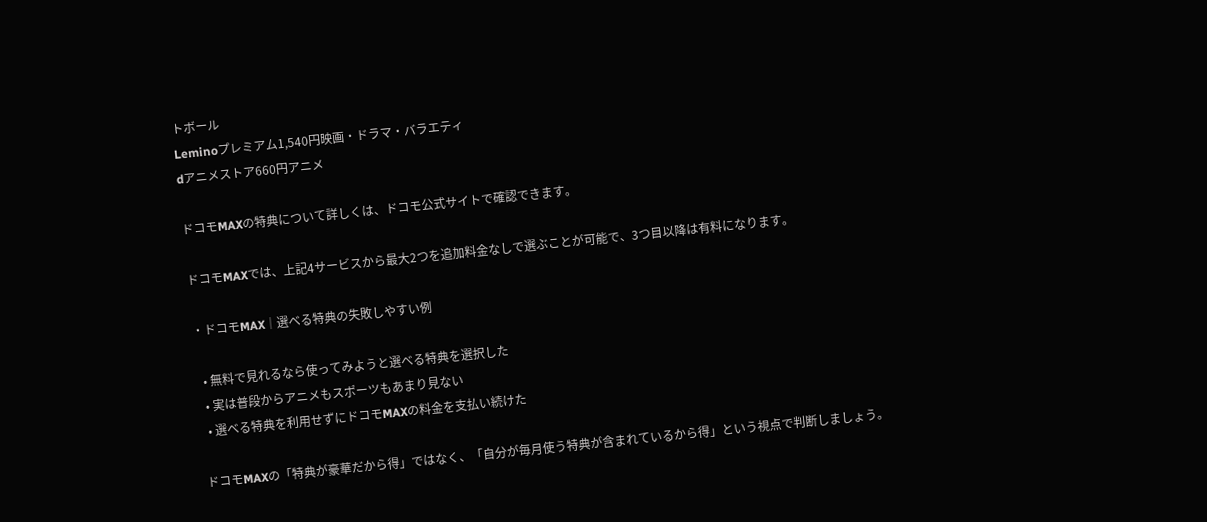トボール
Leminoプレミアム1,540円映画・ドラマ・バラエティ
dアニメストア660円アニメ

ドコモMAXの特典について詳しくは、ドコモ公式サイトで確認できます。

ドコモMAXでは、上記4サービスから最大2つを追加料金なしで選ぶことが可能で、3つ目以降は有料になります。

・ドコモMAX│選べる特典の失敗しやすい例

  • 無料で見れるなら使ってみようと選べる特典を選択した
  • 実は普段からアニメもスポーツもあまり見ない
  • 選べる特典を利用せずにドコモMAXの料金を支払い続けた

ドコモMAXの「特典が豪華だから得」ではなく、「自分が毎月使う特典が含まれているから得」という視点で判断しましょう。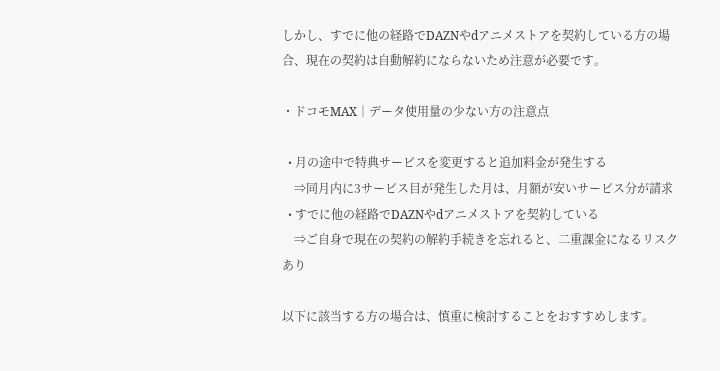しかし、すでに他の経路でDAZNやdアニメストアを契約している方の場合、現在の契約は自動解約にならないため注意が必要です。

・ドコモMAX│データ使用量の少ない方の注意点

  • 月の途中で特典サービスを変更すると追加料金が発生する
    ⇒同月内に3サービス目が発生した月は、月額が安いサービス分が請求
  • すでに他の経路でDAZNやdアニメストアを契約している
    ⇒ご自身で現在の契約の解約手続きを忘れると、二重課金になるリスクあり

以下に該当する方の場合は、慎重に検討することをおすすめします。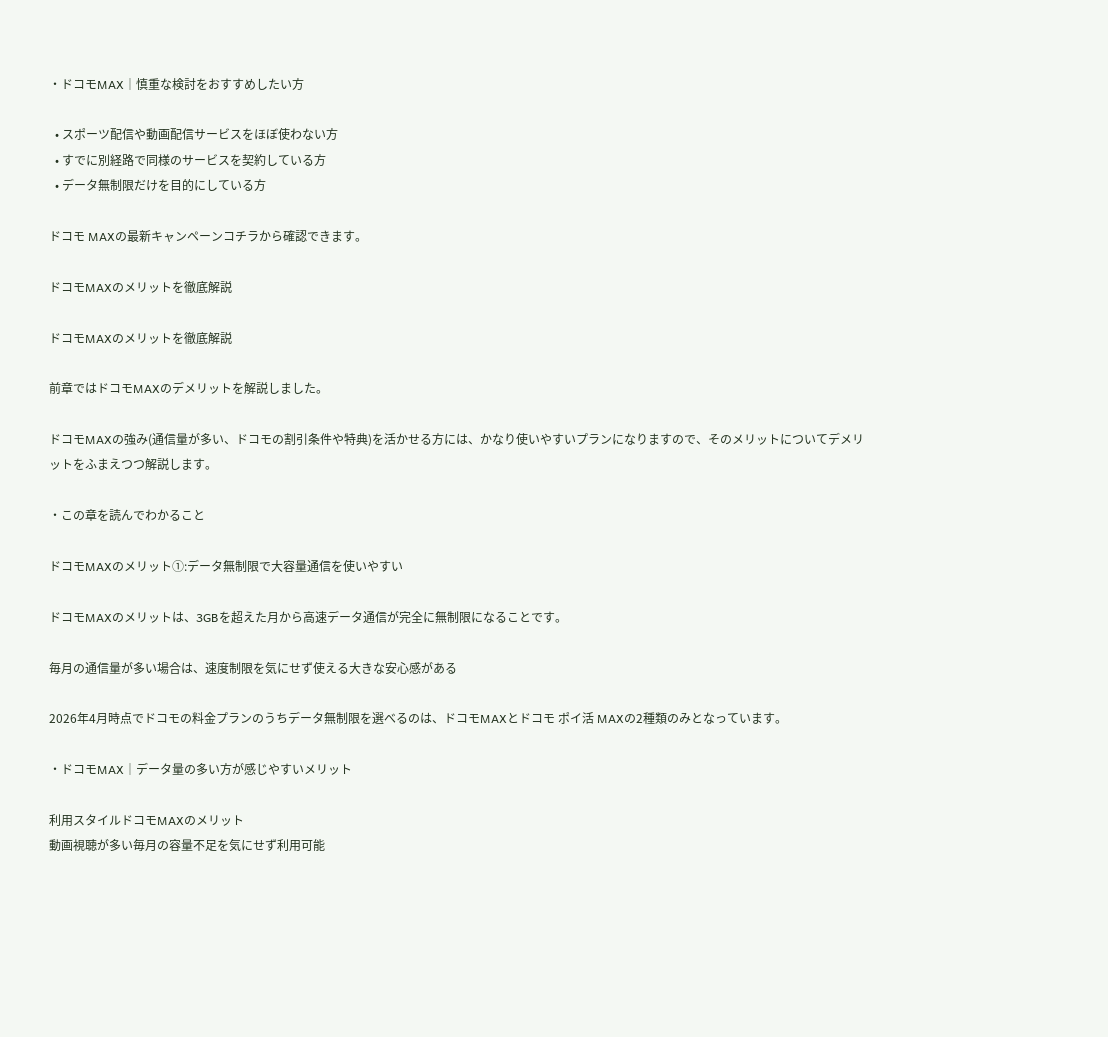・ドコモMAX│慎重な検討をおすすめしたい方

  • スポーツ配信や動画配信サービスをほぼ使わない方
  • すでに別経路で同様のサービスを契約している方
  • データ無制限だけを目的にしている方

ドコモ MAXの最新キャンペーンコチラから確認できます。

ドコモMAXのメリットを徹底解説

ドコモMAXのメリットを徹底解説

前章ではドコモMAXのデメリットを解説しました。

ドコモMAXの強み(通信量が多い、ドコモの割引条件や特典)を活かせる方には、かなり使いやすいプランになりますので、そのメリットについてデメリットをふまえつつ解説します。

・この章を読んでわかること

ドコモMAXのメリット①:データ無制限で大容量通信を使いやすい

ドコモMAXのメリットは、3GBを超えた月から高速データ通信が完全に無制限になることです。

毎月の通信量が多い場合は、速度制限を気にせず使える大きな安心感がある

2026年4月時点でドコモの料金プランのうちデータ無制限を選べるのは、ドコモMAXとドコモ ポイ活 MAXの2種類のみとなっています。

・ドコモMAX│データ量の多い方が感じやすいメリット

利用スタイルドコモMAXのメリット
動画視聴が多い毎月の容量不足を気にせず利用可能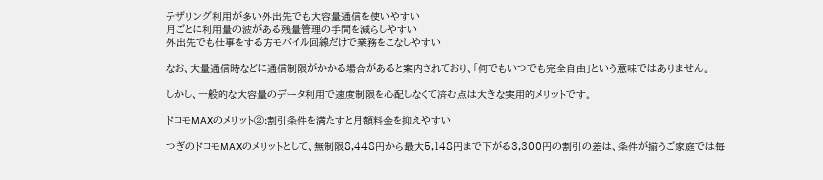テザリング利用が多い外出先でも大容量通信を使いやすい
月ごとに利用量の波がある残量管理の手間を減らしやすい
外出先でも仕事をする方モバイル回線だけで業務をこなしやすい

なお、大量通信時などに通信制限がかかる場合があると案内されており、「何でもいつでも完全自由」という意味ではありません。

しかし、一般的な大容量のデータ利用で速度制限を心配しなくて済む点は大きな実用的メリットです。

ドコモMAXのメリット②:割引条件を満たすと月額料金を抑えやすい

つぎのドコモMAXのメリットとして、無制限8,448円から最大5,148円まで下がる3,300円の割引の差は、条件が揃うご家庭では毎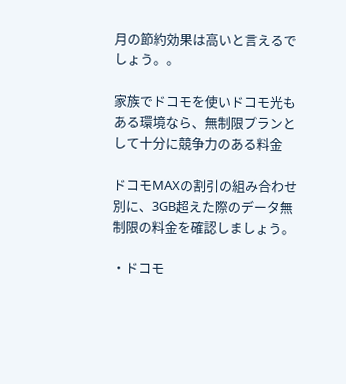月の節約効果は高いと言えるでしょう。。

家族でドコモを使いドコモ光もある環境なら、無制限プランとして十分に競争力のある料金

ドコモMAXの割引の組み合わせ別に、3GB超えた際のデータ無制限の料金を確認しましょう。

・ドコモ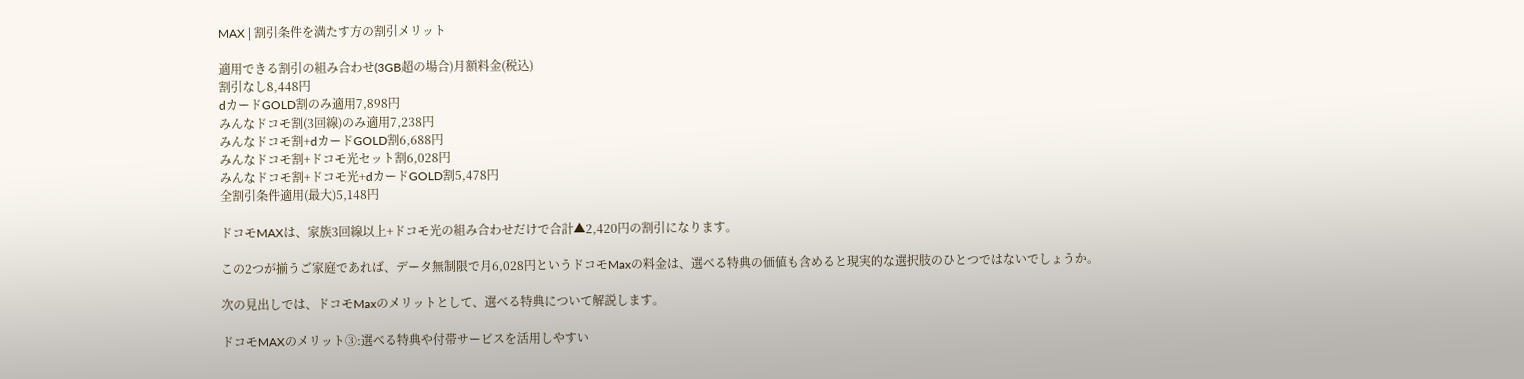MAX│割引条件を満たす方の割引メリット

適用できる割引の組み合わせ(3GB超の場合)月額料金(税込)
割引なし8,448円
dカードGOLD割のみ適用7,898円
みんなドコモ割(3回線)のみ適用7,238円
みんなドコモ割+dカードGOLD割6,688円
みんなドコモ割+ドコモ光セット割6,028円
みんなドコモ割+ドコモ光+dカードGOLD割5,478円
全割引条件適用(最大)5,148円

ドコモMAXは、家族3回線以上+ドコモ光の組み合わせだけで合計▲2,420円の割引になります。

この2つが揃うご家庭であれば、データ無制限で月6,028円というドコモMaxの料金は、選べる特典の価値も含めると現実的な選択肢のひとつではないでしょうか。

次の見出しでは、ドコモMaxのメリットとして、選べる特典について解説します。

ドコモMAXのメリット③:選べる特典や付帯サービスを活用しやすい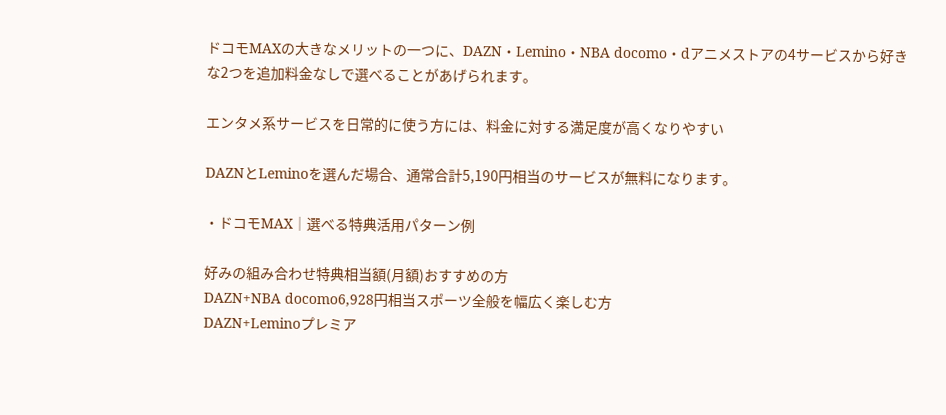ドコモMAXの大きなメリットの一つに、DAZN・Lemino・NBA docomo・dアニメストアの4サービスから好きな2つを追加料金なしで選べることがあげられます。

エンタメ系サービスを日常的に使う方には、料金に対する満足度が高くなりやすい

DAZNとLeminoを選んだ場合、通常合計5,190円相当のサービスが無料になります。

・ドコモMAX│選べる特典活用パターン例

好みの組み合わせ特典相当額(月額)おすすめの方
DAZN+NBA docomo6,928円相当スポーツ全般を幅広く楽しむ方
DAZN+Leminoプレミア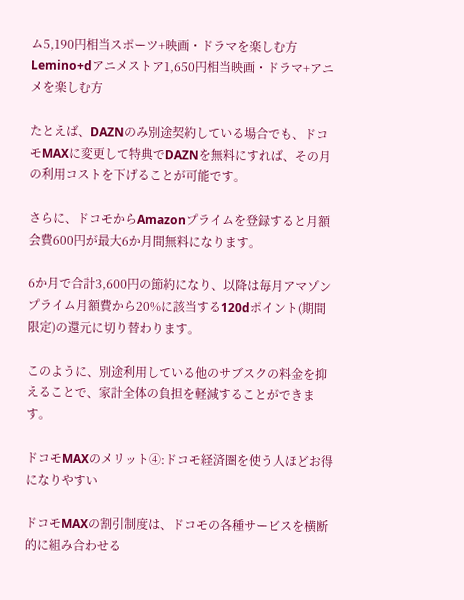ム5,190円相当スポーツ+映画・ドラマを楽しむ方
Lemino+dアニメストア1,650円相当映画・ドラマ+アニメを楽しむ方

たとえば、DAZNのみ別途契約している場合でも、ドコモMAXに変更して特典でDAZNを無料にすれば、その月の利用コストを下げることが可能です。

さらに、ドコモからAmazonプライムを登録すると月額会費600円が最大6か月間無料になります。

6か月で合計3,600円の節約になり、以降は毎月アマゾンプライム月額費から20%に該当する120dポイント(期間限定)の還元に切り替わります。

このように、別途利用している他のサブスクの料金を抑えることで、家計全体の負担を軽減することができます。

ドコモMAXのメリット④:ドコモ経済圏を使う人ほどお得になりやすい

ドコモMAXの割引制度は、ドコモの各種サービスを横断的に組み合わせる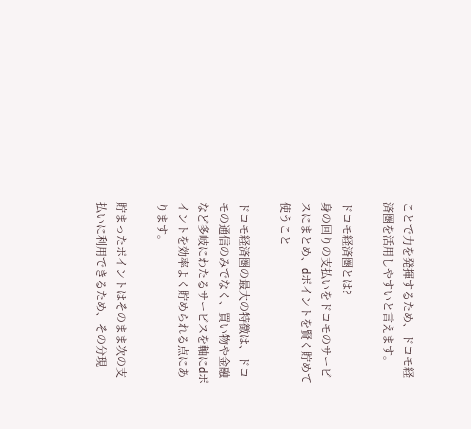ことで力を発揮するため、ドコモ経済圏を活用しやすいと言えます。

ドコモ経済圏とは?
身の回りの支払いをドコモのサービスにまとめ、dポイントを賢く貯めて使うこと

ドコモ経済圏の最大の特徴は、ドコモの通信のみでなく、買い物や金融など多岐にわたるサービスを軸にdポイントを効率よく貯められる点にあります。

貯まったポイントはそのまま次の支払いに利用できるため、その分現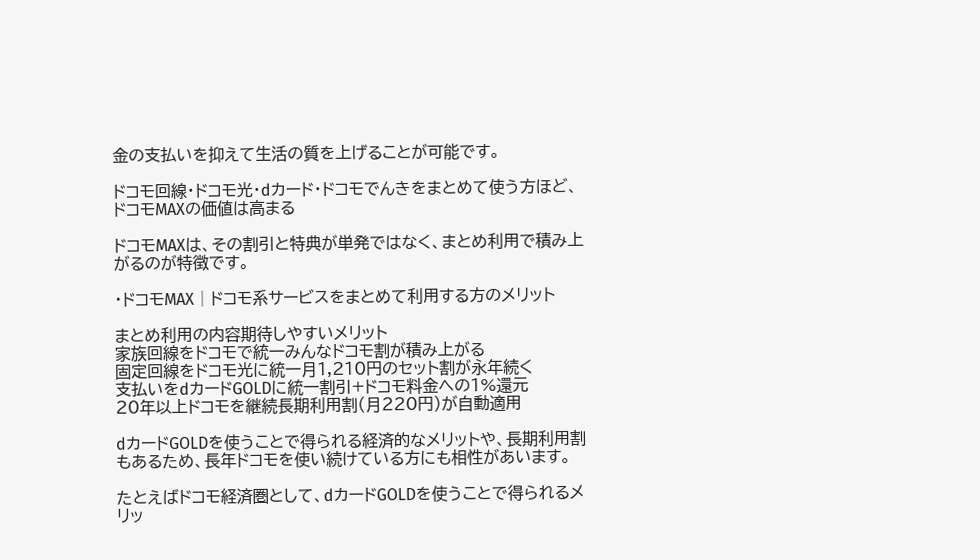金の支払いを抑えて生活の質を上げることが可能です。

ドコモ回線・ドコモ光・dカード・ドコモでんきをまとめて使う方ほど、ドコモMAXの価値は高まる

ドコモMAXは、その割引と特典が単発ではなく、まとめ利用で積み上がるのが特徴です。

・ドコモMAX│ドコモ系サービスをまとめて利用する方のメリット

まとめ利用の内容期待しやすいメリット
家族回線をドコモで統一みんなドコモ割が積み上がる
固定回線をドコモ光に統一月1,210円のセット割が永年続く
支払いをdカードGOLDに統一割引+ドコモ料金への1%還元
20年以上ドコモを継続長期利用割(月220円)が自動適用

dカードGOLDを使うことで得られる経済的なメリットや、長期利用割もあるため、長年ドコモを使い続けている方にも相性があいます。

たとえばドコモ経済圏として、dカードGOLDを使うことで得られるメリッ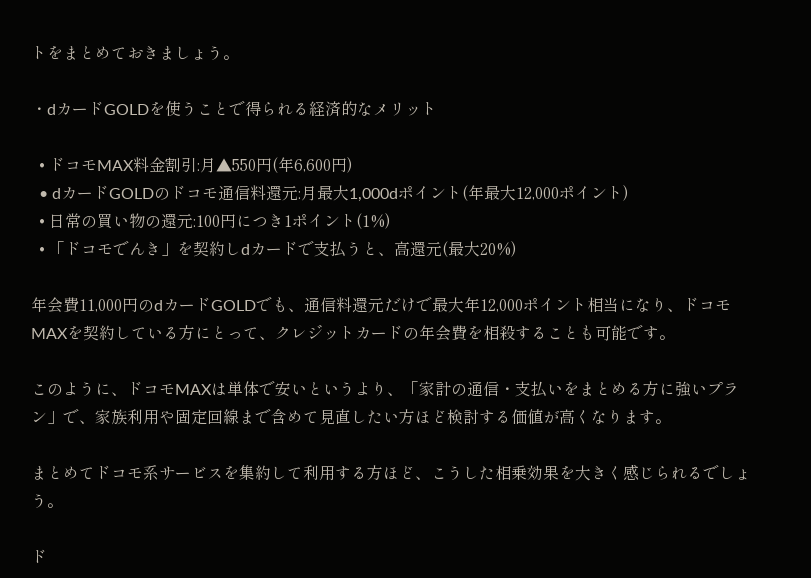トをまとめておきましょう。

・dカードGOLDを使うことで得られる経済的なメリット

  • ドコモMAX料金割引:月▲550円(年6,600円)
  • dカードGOLDのドコモ通信料還元:月最大1,000dポイント(年最大12,000ポイント)
  • 日常の買い物の還元:100円につき1ポイント(1%)
  • 「ドコモでんき」を契約しdカードで支払うと、高還元(最大20%)

年会費11,000円のdカードGOLDでも、通信料還元だけで最大年12,000ポイント相当になり、ドコモMAXを契約している方にとって、クレジットカードの年会費を相殺することも可能です。

このように、ドコモMAXは単体で安いというより、「家計の通信・支払いをまとめる方に強いプラン」で、家族利用や固定回線まで含めて見直したい方ほど検討する価値が高くなります。

まとめてドコモ系サービスを集約して利用する方ほど、こうした相乗効果を大きく感じられるでしょう。

ド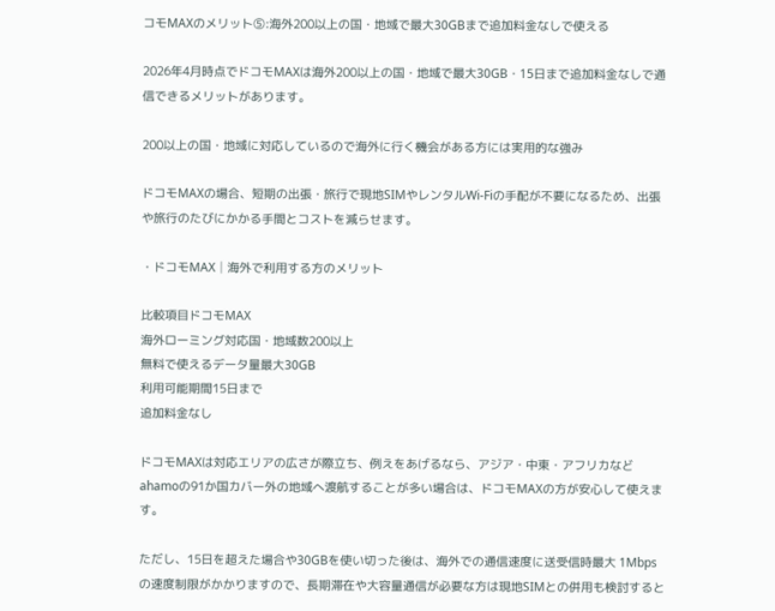コモMAXのメリット⑤:海外200以上の国・地域で最大30GBまで追加料金なしで使える

2026年4月時点でドコモMAXは海外200以上の国・地域で最大30GB・15日まで追加料金なしで通信できるメリットがあります。

200以上の国・地域に対応しているので海外に行く機会がある方には実用的な強み

ドコモMAXの場合、短期の出張・旅行で現地SIMやレンタルWi-Fiの手配が不要になるため、出張や旅行のたびにかかる手間とコストを減らせます。

・ドコモMAX│海外で利用する方のメリット

比較項目ドコモMAX
海外ローミング対応国・地域数200以上
無料で使えるデータ量最大30GB
利用可能期間15日まで
追加料金なし

ドコモMAXは対応エリアの広さが際立ち、例えをあげるなら、アジア・中東・アフリカなどahamoの91か国カバー外の地域へ渡航することが多い場合は、ドコモMAXの方が安心して使えます。

ただし、15日を超えた場合や30GBを使い切った後は、海外での通信速度に送受信時最大 1Mbpsの速度制限がかかりますので、長期滞在や大容量通信が必要な方は現地SIMとの併用も検討すると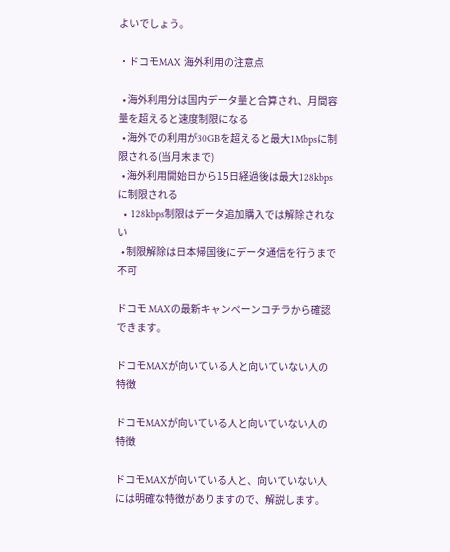よいでしょう。

・ドコモMAX 海外利用の注意点

  • 海外利用分は国内データ量と合算され、月間容量を超えると速度制限になる
  • 海外での利用が30GBを超えると最大1Mbpsに制限される(当月末まで)
  • 海外利用開始日から15日経過後は最大128kbpsに制限される
  • 128kbps制限はデータ追加購入では解除されない
  • 制限解除は日本帰国後にデータ通信を行うまで不可

ドコモ MAXの最新キャンペーンコチラから確認できます。

ドコモMAXが向いている人と向いていない人の特徴

ドコモMAXが向いている人と向いていない人の特徴

ドコモMAXが向いている人と、向いていない人には明確な特徴がありますので、解説します。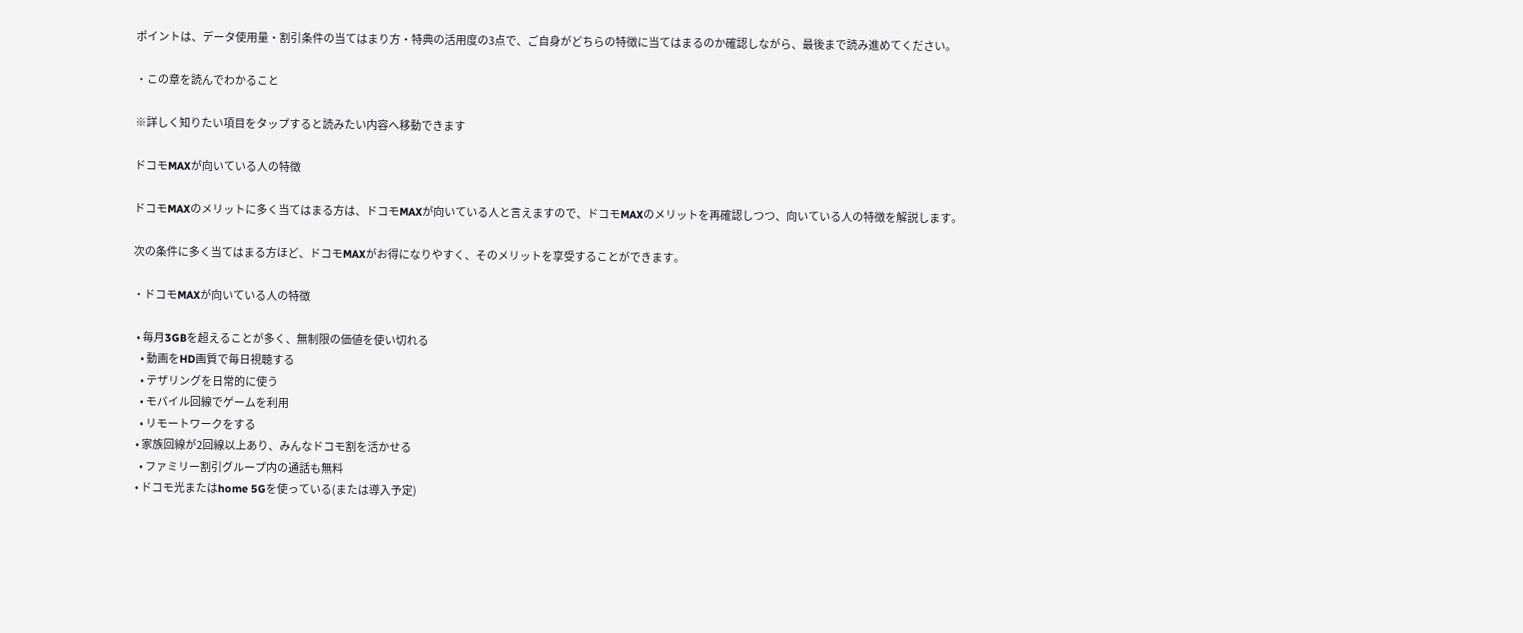ポイントは、データ使用量・割引条件の当てはまり方・特典の活用度の3点で、ご自身がどちらの特徴に当てはまるのか確認しながら、最後まで読み進めてください。

・この章を読んでわかること

※詳しく知りたい項目をタップすると読みたい内容へ移動できます

ドコモMAXが向いている人の特徴

ドコモMAXのメリットに多く当てはまる方は、ドコモMAXが向いている人と言えますので、ドコモMAXのメリットを再確認しつつ、向いている人の特徴を解説します。

次の条件に多く当てはまる方ほど、ドコモMAXがお得になりやすく、そのメリットを享受することができます。

・ドコモMAXが向いている人の特徴

  • 毎月3GBを超えることが多く、無制限の価値を使い切れる
    • 動画をHD画質で毎日視聴する
    • テザリングを日常的に使う
    • モバイル回線でゲームを利用
    • リモートワークをする
  • 家族回線が2回線以上あり、みんなドコモ割を活かせる
    • ファミリー割引グループ内の通話も無料
  • ドコモ光またはhome 5Gを使っている(または導入予定)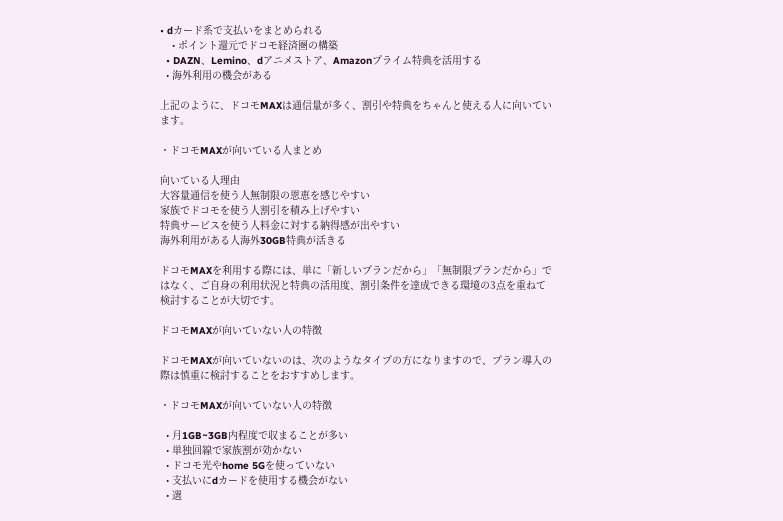• dカード系で支払いをまとめられる
    • ポイント還元でドコモ経済圏の構築
  • DAZN、Lemino、dアニメストア、Amazonプライム特典を活用する
  • 海外利用の機会がある

上記のように、ドコモMAXは通信量が多く、割引や特典をちゃんと使える人に向いています。

・ドコモMAXが向いている人まとめ

向いている人理由
大容量通信を使う人無制限の恩恵を感じやすい
家族でドコモを使う人割引を積み上げやすい
特典サービスを使う人料金に対する納得感が出やすい
海外利用がある人海外30GB特典が活きる

ドコモMAXを利用する際には、単に「新しいプランだから」「無制限プランだから」ではなく、ご自身の利用状況と特典の活用度、割引条件を達成できる環境の3点を重ねて検討することが大切です。

ドコモMAXが向いていない人の特徴

ドコモMAXが向いていないのは、次のようなタイプの方になりますので、プラン導入の際は慎重に検討することをおすすめします。

・ドコモMAXが向いていない人の特徴

  • 月1GB~3GB内程度で収まることが多い
  • 単独回線で家族割が効かない
  • ドコモ光やhome 5Gを使っていない
  • 支払いにdカードを使用する機会がない
  • 選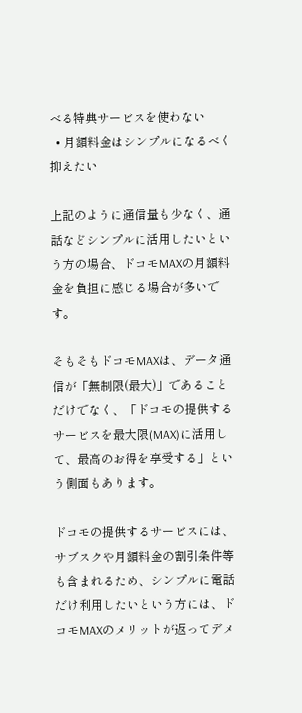べる特典サービスを使わない
  • 月額料金はシンプルになるべく抑えたい

上記のように通信量も少なく、通話などシンプルに活用したいという方の場合、ドコモMAXの月額料金を負担に感じる場合が多いです。

そもそもドコモMAXは、データ通信が「無制限(最大)」であることだけでなく、「ドコモの提供するサービスを最大限(MAX)に活用して、最高のお得を享受する」という側面もあります。

ドコモの提供するサービスには、サブスクや月額料金の割引条件等も含まれるため、シンプルに電話だけ利用したいという方には、ドコモMAXのメリットが返ってデメ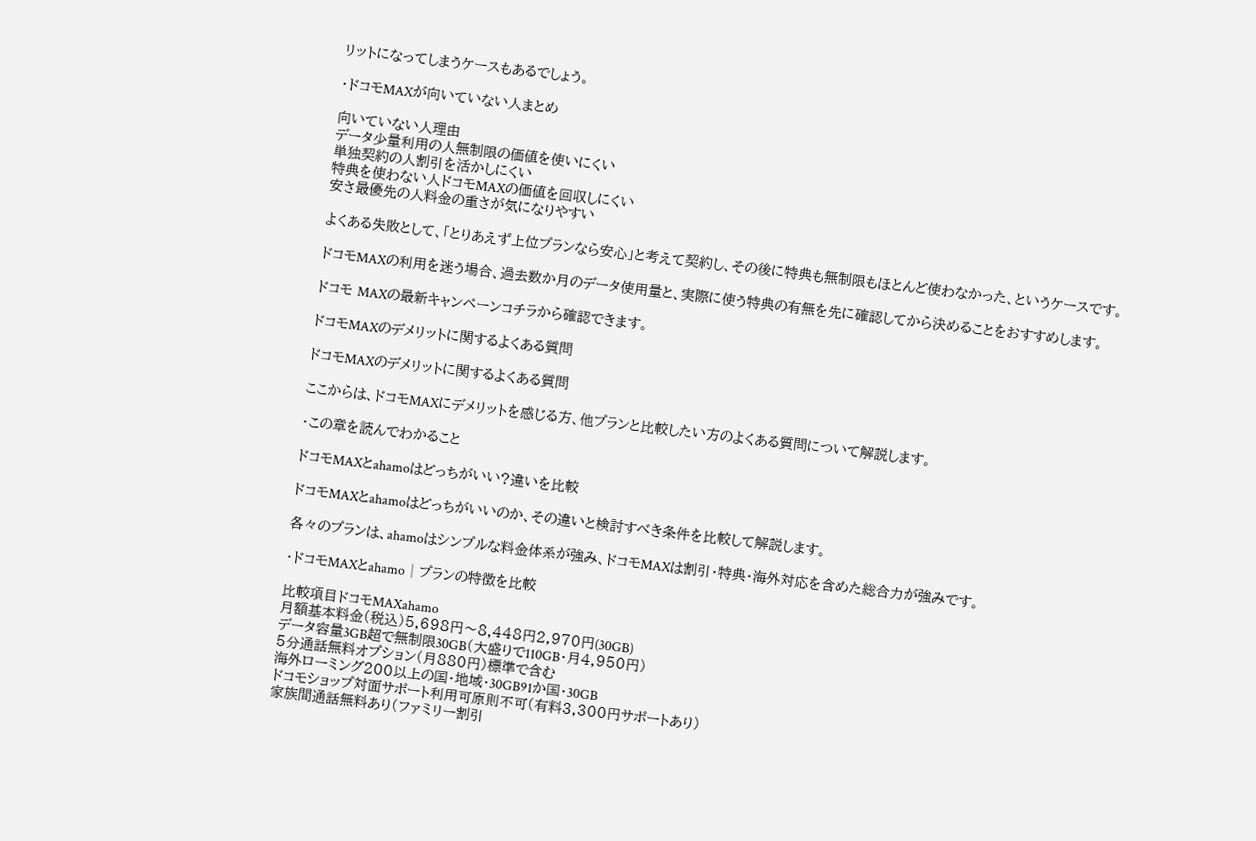リットになってしまうケースもあるでしょう。

・ドコモMAXが向いていない人まとめ

向いていない人理由
データ少量利用の人無制限の価値を使いにくい
単独契約の人割引を活かしにくい
特典を使わない人ドコモMAXの価値を回収しにくい
安さ最優先の人料金の重さが気になりやすい

よくある失敗として、「とりあえず上位プランなら安心」と考えて契約し、その後に特典も無制限もほとんど使わなかった、というケースです。

ドコモMAXの利用を迷う場合、過去数か月のデータ使用量と、実際に使う特典の有無を先に確認してから決めることをおすすめします。

ドコモ MAXの最新キャンペーンコチラから確認できます。

ドコモMAXのデメリットに関するよくある質問

ドコモMAXのデメリットに関するよくある質問

ここからは、ドコモMAXにデメリットを感じる方、他プランと比較したい方のよくある質問について解説します。

・この章を読んでわかること

ドコモMAXとahamoはどっちがいい?違いを比較

ドコモMAXとahamoはどっちがいいのか、その違いと検討すべき条件を比較して解説します。

各々のプランは、ahamoはシンプルな料金体系が強み、ドコモMAXは割引・特典・海外対応を含めた総合力が強みです。

・ドコモMAXとahamo│プランの特徴を比較

比較項目ドコモMAXahamo
月額基本料金(税込)5,698円〜8,448円2,970円(30GB)
データ容量3GB超で無制限30GB(大盛りで110GB・月4,950円)
5分通話無料オプション(月880円)標準で含む
海外ローミング200以上の国・地域・30GB91か国・30GB
ドコモショップ対面サポート利用可原則不可(有料3,300円サポートあり)
家族間通話無料あり(ファミリー割引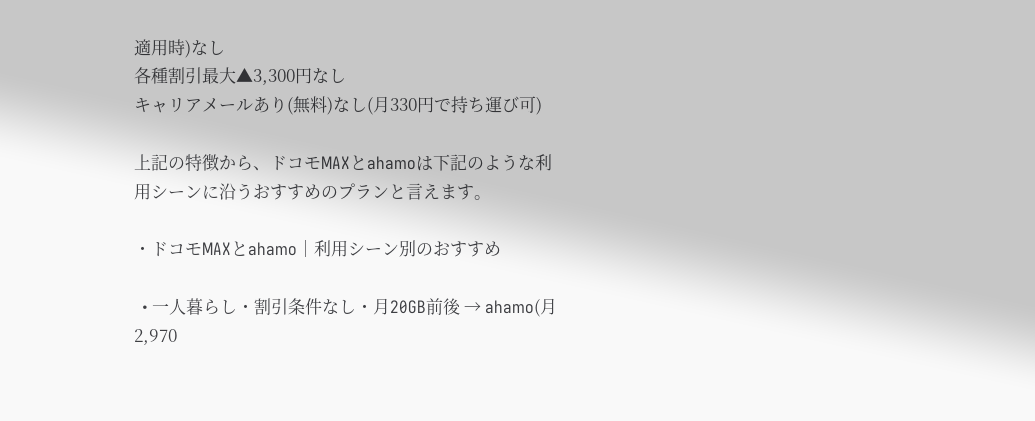適用時)なし
各種割引最大▲3,300円なし
キャリアメールあり(無料)なし(月330円で持ち運び可)

上記の特徴から、ドコモMAXとahamoは下記のような利用シーンに沿うおすすめのプランと言えます。

・ドコモMAXとahamo│利用シーン別のおすすめ

  • 一人暮らし・割引条件なし・月20GB前後 → ahamo(月2,970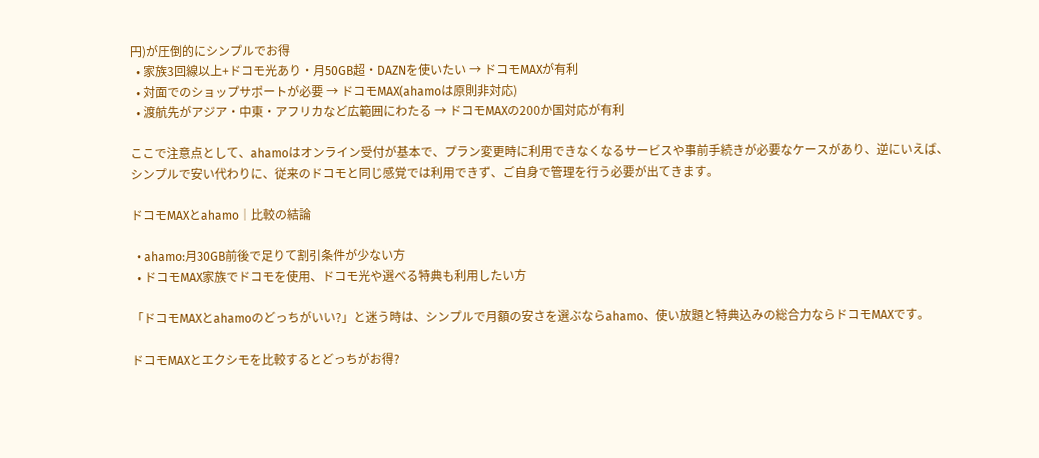円)が圧倒的にシンプルでお得
  • 家族3回線以上+ドコモ光あり・月50GB超・DAZNを使いたい → ドコモMAXが有利
  • 対面でのショップサポートが必要 → ドコモMAX(ahamoは原則非対応)
  • 渡航先がアジア・中東・アフリカなど広範囲にわたる → ドコモMAXの200か国対応が有利

ここで注意点として、ahamoはオンライン受付が基本で、プラン変更時に利用できなくなるサービスや事前手続きが必要なケースがあり、逆にいえば、シンプルで安い代わりに、従来のドコモと同じ感覚では利用できず、ご自身で管理を行う必要が出てきます。

ドコモMAXとahamo│比較の結論

  • ahamo:月30GB前後で足りて割引条件が少ない方
  • ドコモMAX家族でドコモを使用、ドコモ光や選べる特典も利用したい方

「ドコモMAXとahamoのどっちがいい?」と迷う時は、シンプルで月額の安さを選ぶならahamo、使い放題と特典込みの総合力ならドコモMAXです。

ドコモMAXとエクシモを比較するとどっちがお得?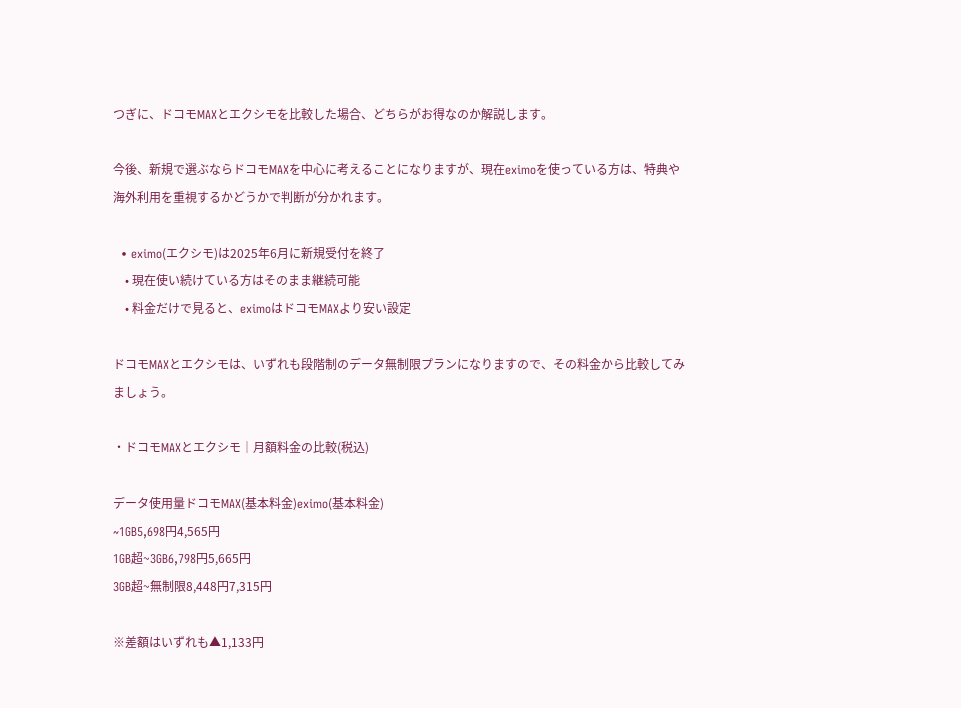つぎに、ドコモMAXとエクシモを比較した場合、どちらがお得なのか解説します。

今後、新規で選ぶならドコモMAXを中心に考えることになりますが、現在eximoを使っている方は、特典や海外利用を重視するかどうかで判断が分かれます。

  • eximo(エクシモ)は2025年6月に新規受付を終了
    • 現在使い続けている方はそのまま継続可能
    • 料金だけで見ると、eximoはドコモMAXより安い設定

ドコモMAXとエクシモは、いずれも段階制のデータ無制限プランになりますので、その料金から比較してみましょう。

・ドコモMAXとエクシモ│月額料金の比較(税込)

データ使用量ドコモMAX(基本料金)eximo(基本料金)
~1GB5,698円4,565円
1GB超~3GB6,798円5,665円
3GB超~無制限8,448円7,315円

※差額はいずれも▲1,133円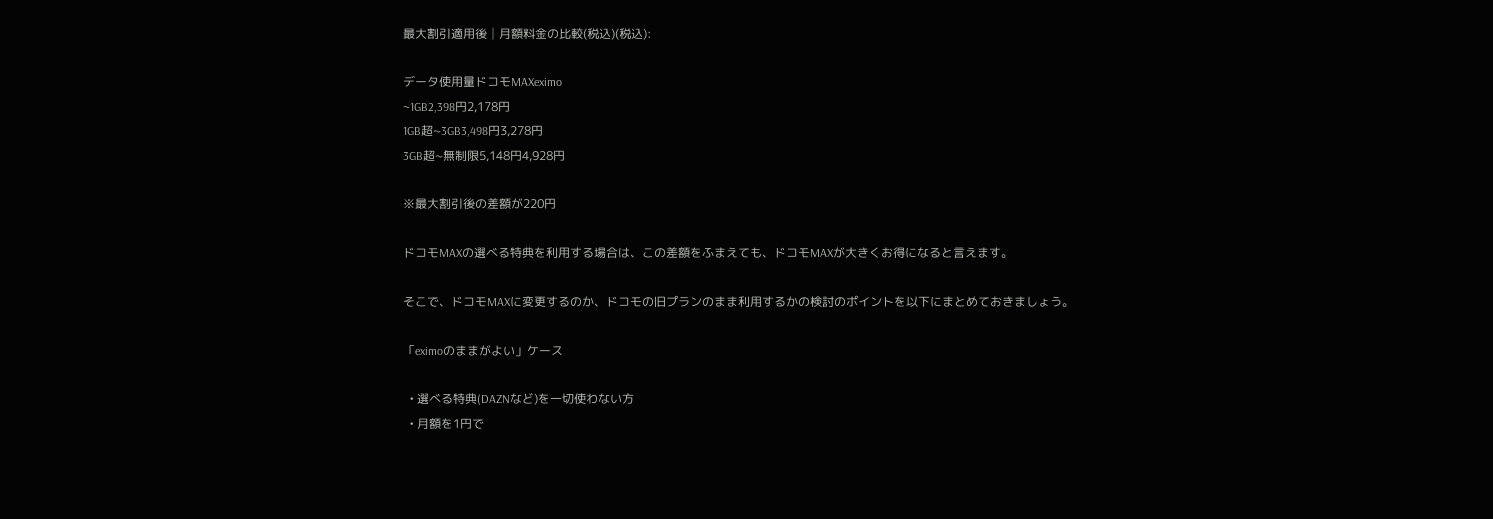最大割引適用後│月額料金の比較(税込)(税込):

データ使用量ドコモMAXeximo
~1GB2,398円2,178円
1GB超~3GB3,498円3,278円
3GB超~無制限5,148円4,928円

※最大割引後の差額が220円

ドコモMAXの選べる特典を利用する場合は、この差額をふまえても、ドコモMAXが大きくお得になると言えます。

そこで、ドコモMAXに変更するのか、ドコモの旧プランのまま利用するかの検討のポイントを以下にまとめておきましょう。

「eximoのままがよい」ケース

  • 選べる特典(DAZNなど)を一切使わない方
  • 月額を1円で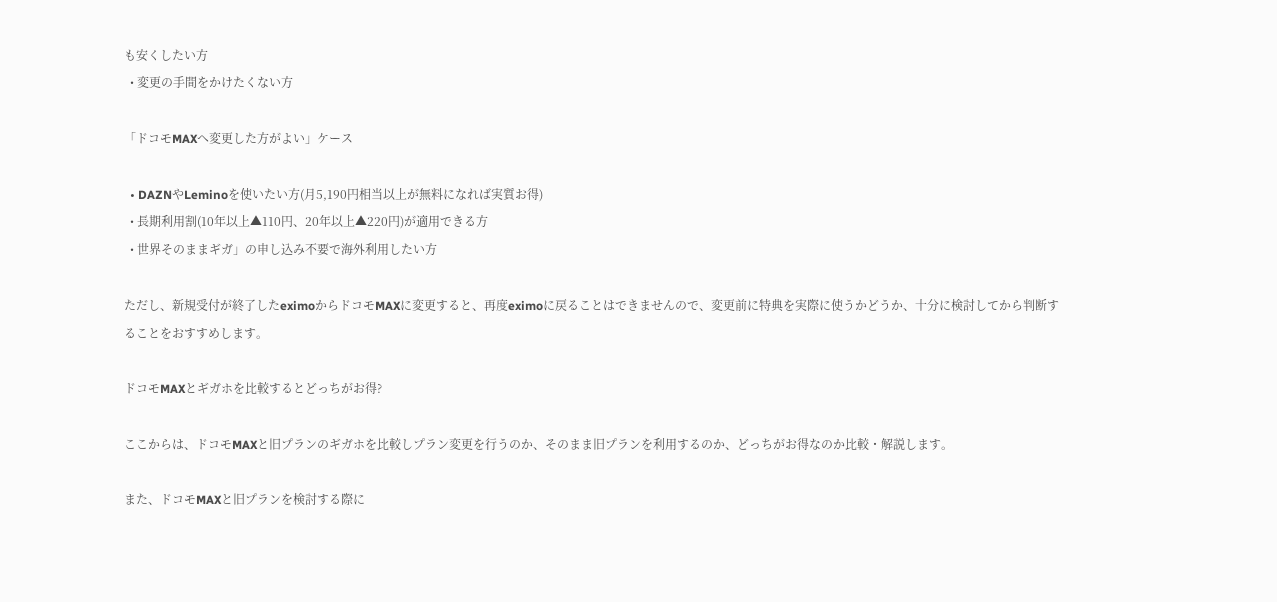も安くしたい方
  • 変更の手間をかけたくない方

「ドコモMAXへ変更した方がよい」ケース

  • DAZNやLeminoを使いたい方(月5,190円相当以上が無料になれば実質お得)
  • 長期利用割(10年以上▲110円、20年以上▲220円)が適用できる方
  • 世界そのままギガ」の申し込み不要で海外利用したい方

ただし、新規受付が終了したeximoからドコモMAXに変更すると、再度eximoに戻ることはできませんので、変更前に特典を実際に使うかどうか、十分に検討してから判断することをおすすめします。

ドコモMAXとギガホを比較するとどっちがお得?

ここからは、ドコモMAXと旧プランのギガホを比較しプラン変更を行うのか、そのまま旧プランを利用するのか、どっちがお得なのか比較・解説します。

また、ドコモMAXと旧プランを検討する際に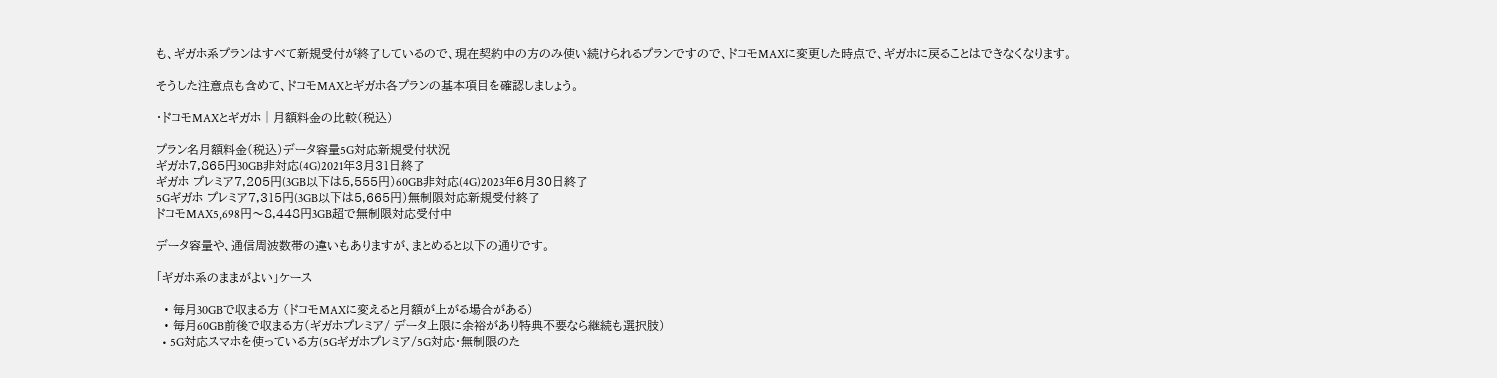も、ギガホ系プランはすべて新規受付が終了しているので、現在契約中の方のみ使い続けられるプランですので、ドコモMAXに変更した時点で、ギガホに戻ることはできなくなります。

そうした注意点も含めて、ドコモMAXとギガホ各プランの基本項目を確認しましょう。

・ドコモMAXとギガホ│月額料金の比較(税込)

プラン名月額料金(税込)データ容量5G対応新規受付状況
ギガホ7,865円30GB非対応(4G)2021年3月31日終了
ギガホ プレミア7,205円(3GB以下は5,555円)60GB非対応(4G)2023年6月30日終了
5Gギガホ プレミア7,315円(3GB以下は5,665円)無制限対応新規受付終了
ドコモMAX5,698円〜8,448円3GB超で無制限対応受付中

データ容量や、通信周波数帯の違いもありますが、まとめると以下の通りです。

「ギガホ系のままがよい」ケース

  • 毎月30GBで収まる方 (ドコモMAXに変えると月額が上がる場合がある)
  • 毎月60GB前後で収まる方(ギガホプレミア/ データ上限に余裕があり特典不要なら継続も選択肢)
  • 5G対応スマホを使っている方(5Gギガホプレミア/5G対応・無制限のた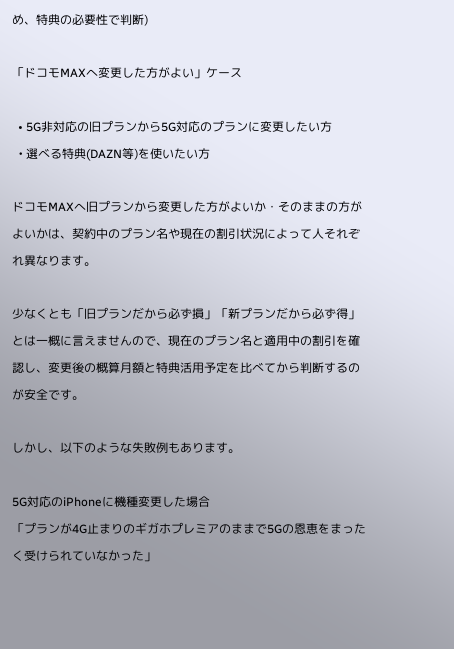め、特典の必要性で判断)

「ドコモMAXへ変更した方がよい」ケース

  • 5G非対応の旧プランから5G対応のプランに変更したい方
  • 選べる特典(DAZN等)を使いたい方

ドコモMAXへ旧プランから変更した方がよいか・そのままの方がよいかは、契約中のプラン名や現在の割引状況によって人それぞれ異なります。

少なくとも「旧プランだから必ず損」「新プランだから必ず得」とは一概に言えませんので、現在のプラン名と適用中の割引を確認し、変更後の概算月額と特典活用予定を比べてから判断するのが安全です。

しかし、以下のような失敗例もあります。

5G対応のiPhoneに機種変更した場合
「プランが4G止まりのギガホプレミアのままで5Gの恩恵をまったく受けられていなかった」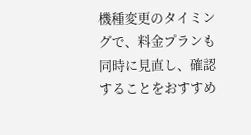機種変更のタイミングで、料金プランも同時に見直し、確認することをおすすめ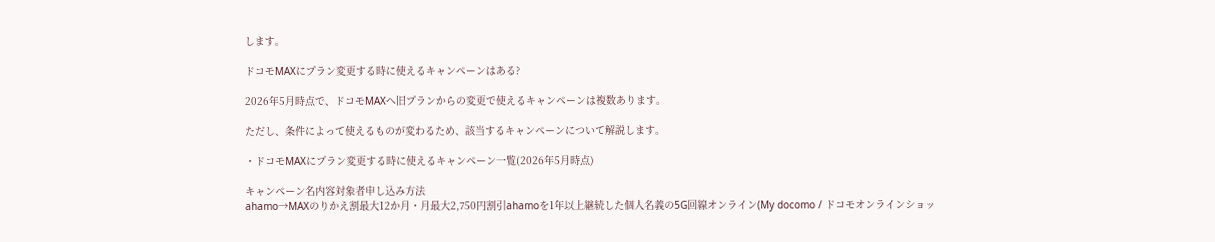します。

ドコモMAXにプラン変更する時に使えるキャンペーンはある?

2026年5月時点で、ドコモMAXへ旧プランからの変更で使えるキャンペーンは複数あります。

ただし、条件によって使えるものが変わるため、該当するキャンペーンについて解説します。

・ドコモMAXにプラン変更する時に使えるキャンペーン一覧(2026年5月時点)

キャンペーン名内容対象者申し込み方法
ahamo→MAXのりかえ割最大12か月・月最大2,750円割引ahamoを1年以上継続した個人名義の5G回線オンライン(My docomo / ドコモオンラインショッ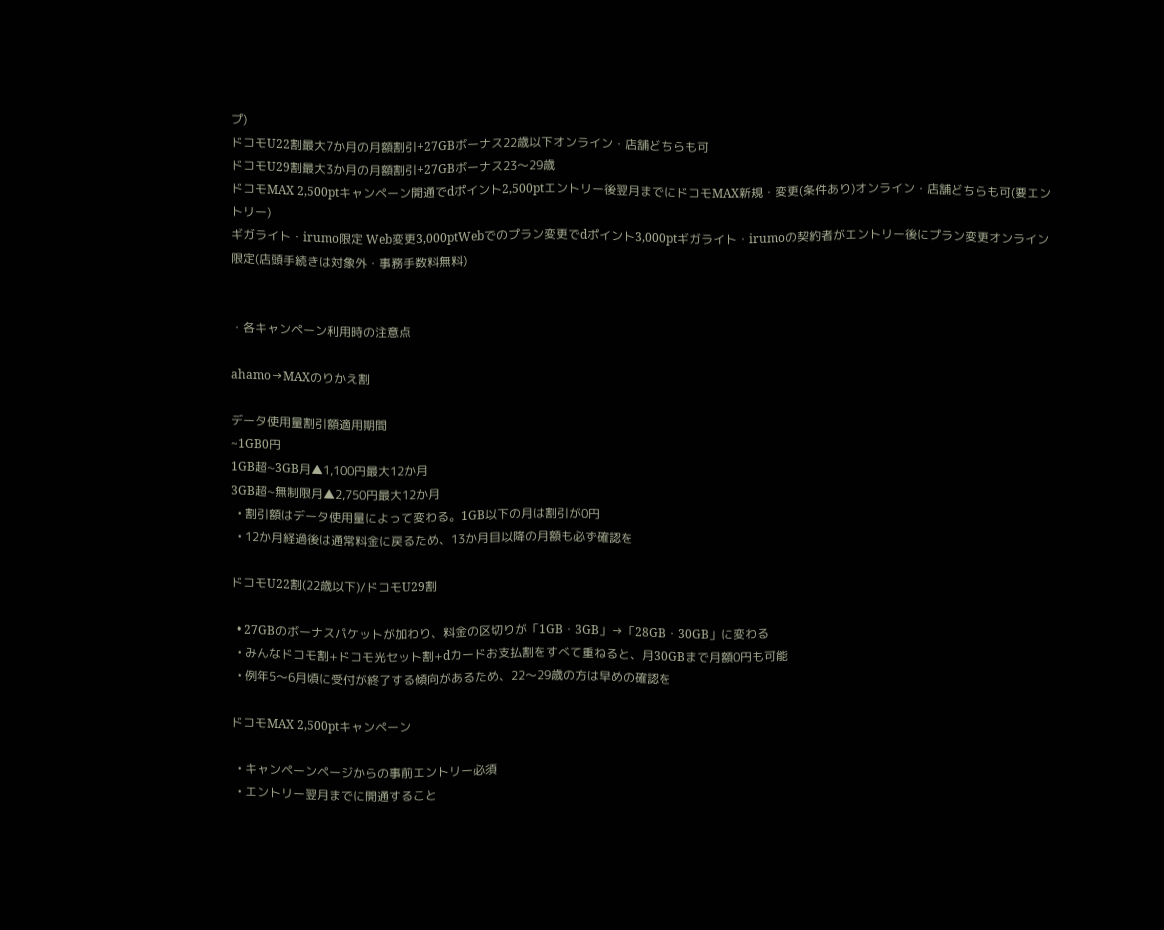プ)
ドコモU22割最大7か月の月額割引+27GBボーナス22歳以下オンライン・店舗どちらも可
ドコモU29割最大3か月の月額割引+27GBボーナス23〜29歳
ドコモMAX 2,500ptキャンペーン開通でdポイント2,500ptエントリー後翌月までにドコモMAX新規・変更(条件あり)オンライン・店舗どちらも可(要エントリー)
ギガライト・irumo限定 Web変更3,000ptWebでのプラン変更でdポイント3,000ptギガライト・irumoの契約者がエントリー後にプラン変更オンライン限定(店頭手続きは対象外・事務手数料無料)


・各キャンペーン利用時の注意点

ahamo→MAXのりかえ割

データ使用量割引額適用期間
~1GB0円
1GB超~3GB月▲1,100円最大12か月
3GB超~無制限月▲2,750円最大12か月
  • 割引額はデータ使用量によって変わる。1GB以下の月は割引が0円
  • 12か月経過後は通常料金に戻るため、13か月目以降の月額も必ず確認を

ドコモU22割(22歳以下)/ドコモU29割

  • 27GBのボーナスパケットが加わり、料金の区切りが「1GB・3GB」→「28GB・30GB」に変わる
  • みんなドコモ割+ドコモ光セット割+dカードお支払割をすべて重ねると、月30GBまで月額0円も可能
  • 例年5〜6月頃に受付が終了する傾向があるため、22〜29歳の方は早めの確認を

ドコモMAX 2,500ptキャンペーン

  • キャンペーンページからの事前エントリー必須
  • エントリー翌月までに開通すること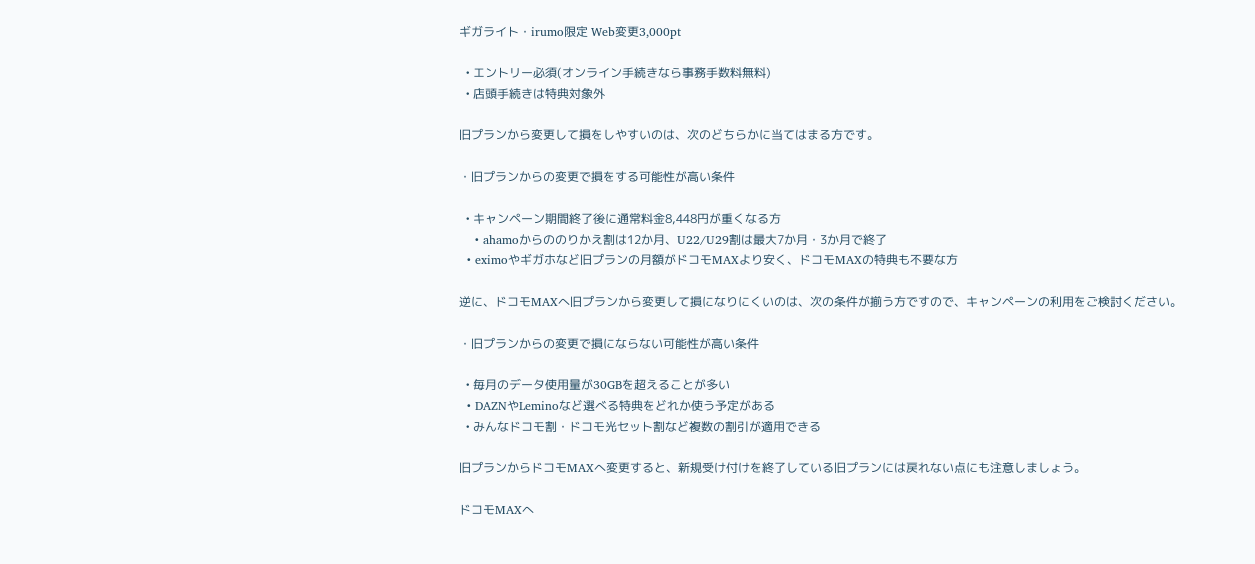ギガライト・irumo限定 Web変更3,000pt

  • エントリー必須(オンライン手続きなら事務手数料無料)
  • 店頭手続きは特典対象外

旧プランから変更して損をしやすいのは、次のどちらかに当てはまる方です。

・旧プランからの変更で損をする可能性が高い条件

  • キャンペーン期間終了後に通常料金8,448円が重くなる方
    • ahamoからののりかえ割は12か月、U22/U29割は最大7か月・3か月で終了
  • eximoやギガホなど旧プランの月額がドコモMAXより安く、ドコモMAXの特典も不要な方

逆に、ドコモMAXへ旧プランから変更して損になりにくいのは、次の条件が揃う方ですので、キャンペーンの利用をご検討ください。

・旧プランからの変更で損にならない可能性が高い条件

  • 毎月のデータ使用量が30GBを超えることが多い
  • DAZNやLeminoなど選べる特典をどれか使う予定がある
  • みんなドコモ割・ドコモ光セット割など複数の割引が適用できる

旧プランからドコモMAXへ変更すると、新規受け付けを終了している旧プランには戻れない点にも注意しましょう。

ドコモMAXへ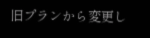旧プランから変更し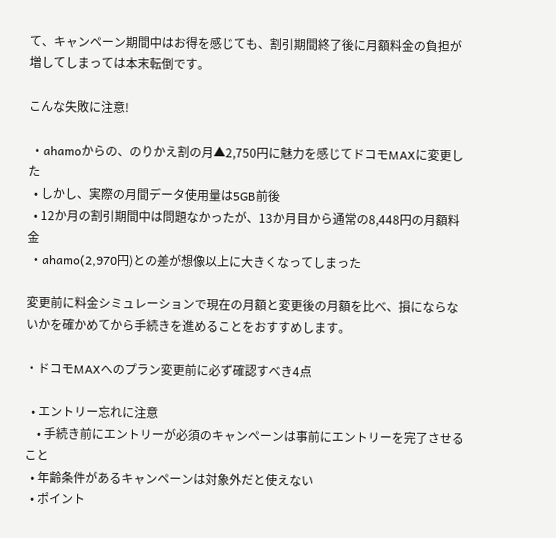て、キャンペーン期間中はお得を感じても、割引期間終了後に月額料金の負担が増してしまっては本末転倒です。

こんな失敗に注意!

  • ahamoからの、のりかえ割の月▲2,750円に魅力を感じてドコモMAXに変更した
  • しかし、実際の月間データ使用量は5GB前後
  • 12か月の割引期間中は問題なかったが、13か月目から通常の8,448円の月額料金
  • ahamo(2,970円)との差が想像以上に大きくなってしまった

変更前に料金シミュレーションで現在の月額と変更後の月額を比べ、損にならないかを確かめてから手続きを進めることをおすすめします。

・ドコモMAXへのプラン変更前に必ず確認すべき4点

  • エントリー忘れに注意
    • 手続き前にエントリーが必須のキャンペーンは事前にエントリーを完了させること
  • 年齢条件があるキャンペーンは対象外だと使えない
  • ポイント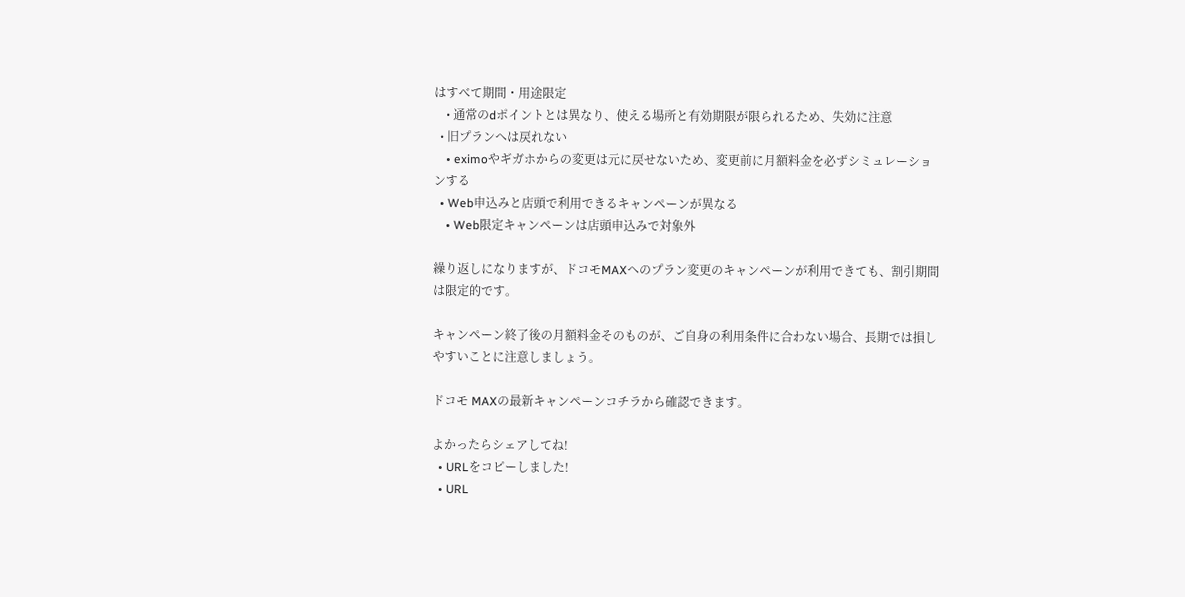はすべて期間・用途限定
    • 通常のdポイントとは異なり、使える場所と有効期限が限られるため、失効に注意
  • 旧プランへは戻れない
    • eximoやギガホからの変更は元に戻せないため、変更前に月額料金を必ずシミュレーションする
  • Web申込みと店頭で利用できるキャンペーンが異なる
    • Web限定キャンペーンは店頭申込みで対象外

繰り返しになりますが、ドコモMAXへのプラン変更のキャンペーンが利用できても、割引期間は限定的です。

キャンペーン終了後の月額料金そのものが、ご自身の利用条件に合わない場合、長期では損しやすいことに注意しましょう。

ドコモ MAXの最新キャンペーンコチラから確認できます。

よかったらシェアしてね!
  • URLをコピーしました!
  • URL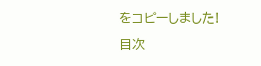をコピーしました!
目次